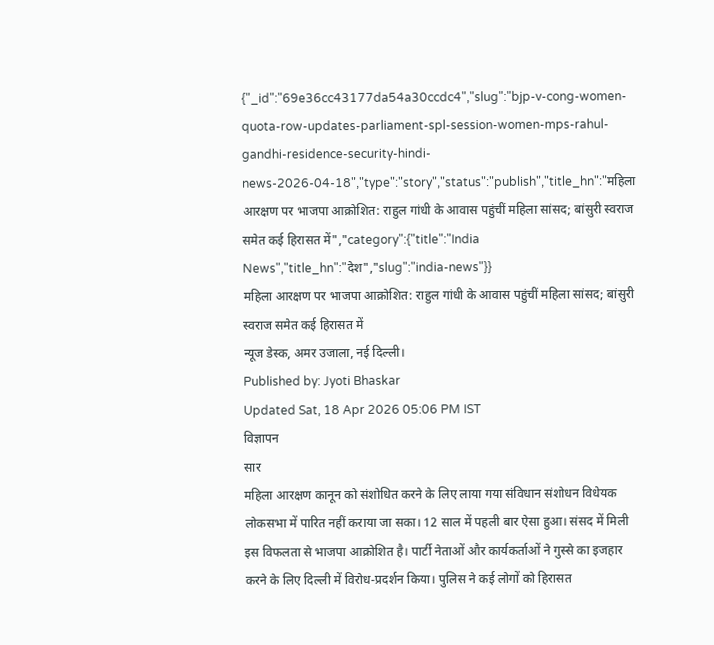{"_id":"69e36cc43177da54a30ccdc4","slug":"bjp-v-cong-women-quota-row-updates-parliament-spl-session-women-mps-rahul-gandhi-residence-security-hindi-news-2026-04-18","type":"story","status":"publish","title_hn":"महिला आरक्षण पर भाजपा आक्रोशित: राहुल गांधी के आवास पहुंचीं महिला सांसद; बांसुरी स्वराज समेत कई हिरासत में","category":{"title":"India News","title_hn":"देश","slug":"india-news"}}
महिला आरक्षण पर भाजपा आक्रोशित: राहुल गांधी के आवास पहुंचीं महिला सांसद; बांसुरी स्वराज समेत कई हिरासत में
न्यूज डेस्क, अमर उजाला, नई दिल्ली।
Published by: Jyoti Bhaskar
Updated Sat, 18 Apr 2026 05:06 PM IST
विज्ञापन
सार
महिला आरक्षण कानून को संशोधित करने के लिए लाया गया संविधान संशोधन विधेयक लोकसभा में पारित नहीं कराया जा सका। 12 साल में पहली बार ऐसा हुआ। संसद में मिली इस विफलता से भाजपा आक्रोशित है। पार्टी नेताओं और कार्यकर्ताओं ने गुस्से का इजहार करने के लिए दिल्ली में विरोध-प्रदर्शन किया। पुलिस ने कई लोगों को हिरासत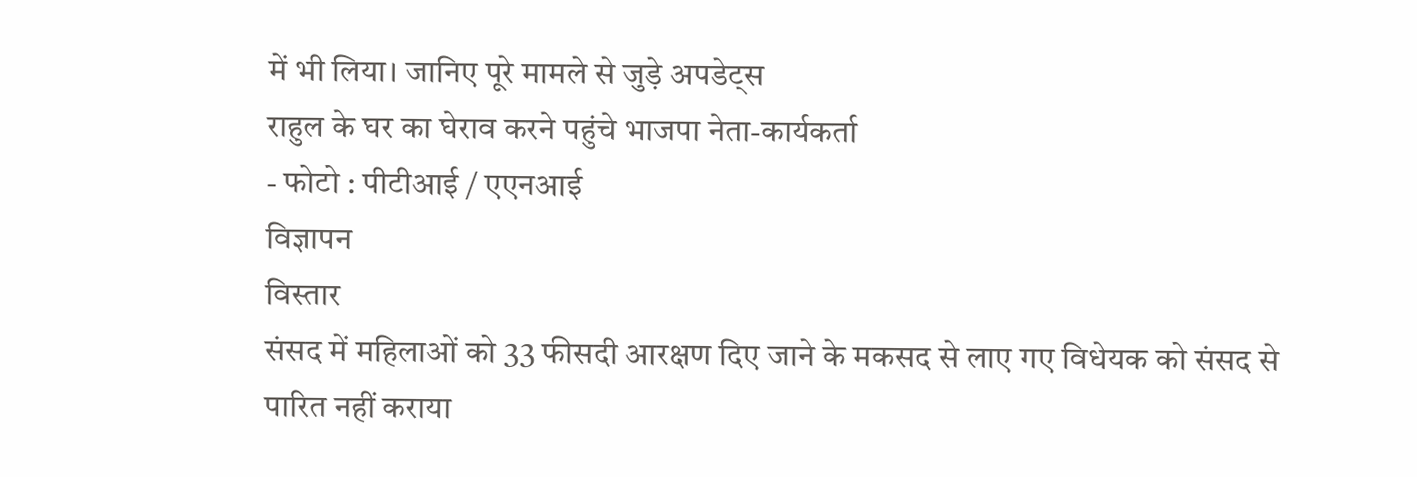में भी लिया। जानिए पूरे मामले से जुड़े अपडेट्स
राहुल के घर का घेराव करने पहुंचे भाजपा नेता-कार्यकर्ता
- फोटो : पीटीआई / एएनआई
विज्ञापन
विस्तार
संसद में महिलाओं को 33 फीसदी आरक्षण दिए जाने के मकसद से लाए गए विधेयक को संसद से पारित नहीं कराया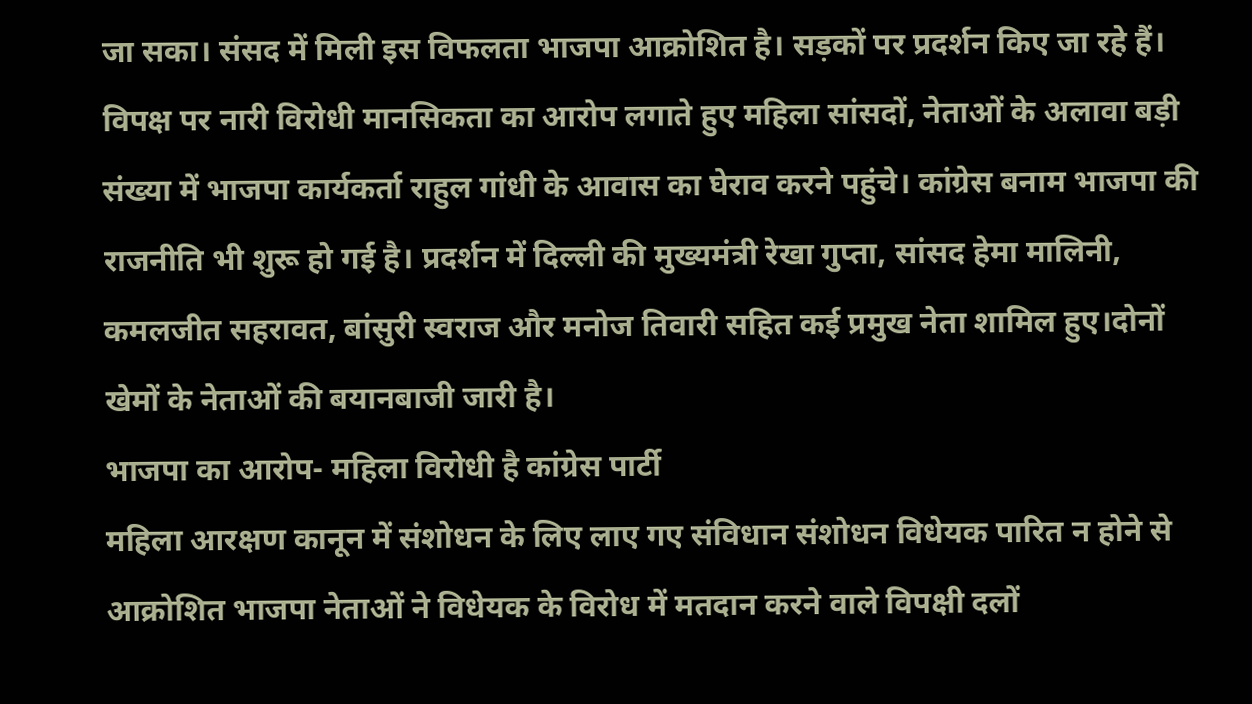जा सका। संसद में मिली इस विफलता भाजपा आक्रोशित है। सड़कों पर प्रदर्शन किए जा रहे हैं। विपक्ष पर नारी विरोधी मानसिकता का आरोप लगाते हुए महिला सांसदों, नेताओं के अलावा बड़ी संख्या में भाजपा कार्यकर्ता राहुल गांधी के आवास का घेराव करने पहुंचे। कांग्रेस बनाम भाजपा की राजनीति भी शुरू हो गई है। प्रदर्शन में दिल्ली की मुख्यमंत्री रेखा गुप्ता, सांसद हेमा मालिनी, कमलजीत सहरावत, बांसुरी स्वराज और मनोज तिवारी सहित कई प्रमुख नेता शामिल हुए।दोनों खेमों के नेताओं की बयानबाजी जारी है।
भाजपा का आरोप- महिला विरोधी है कांग्रेस पार्टी
महिला आरक्षण कानून में संशोधन के लिए लाए गए संविधान संशोधन विधेयक पारित न होने से आक्रोशित भाजपा नेताओं ने विधेयक के विरोध में मतदान करने वाले विपक्षी दलों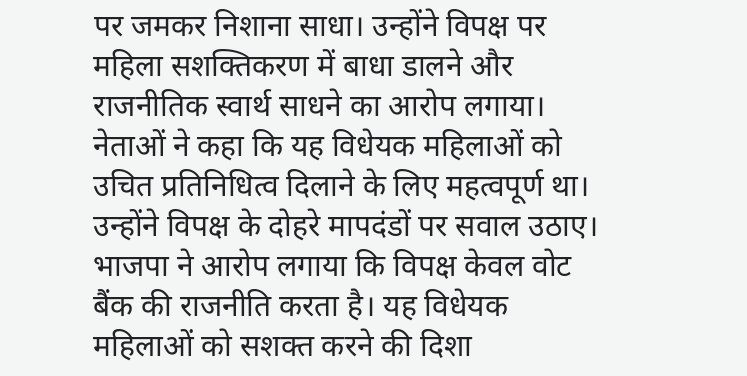पर जमकर निशाना साधा। उन्होंने विपक्ष पर महिला सशक्तिकरण में बाधा डालने और राजनीतिक स्वार्थ साधने का आरोप लगाया। नेताओं ने कहा कि यह विधेयक महिलाओं को उचित प्रतिनिधित्व दिलाने के लिए महत्वपूर्ण था। उन्होंने विपक्ष के दोहरे मापदंडों पर सवाल उठाए। भाजपा ने आरोप लगाया कि विपक्ष केवल वोट बैंक की राजनीति करता है। यह विधेयक महिलाओं को सशक्त करने की दिशा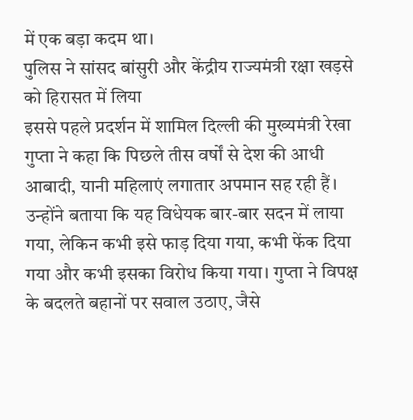में एक बड़ा कदम था।
पुलिस ने सांसद बांसुरी और केंद्रीय राज्यमंत्री रक्षा खड़से को हिरासत में लिया
इससे पहले प्रदर्शन में शामिल दिल्ली की मुख्यमंत्री रेखा गुप्ता ने कहा कि पिछले तीस वर्षों से देश की आधी आबादी, यानी महिलाएं लगातार अपमान सह रही हैं। उन्होंने बताया कि यह विधेयक बार-बार सदन में लाया गया, लेकिन कभी इसे फाड़ दिया गया, कभी फेंक दिया गया और कभी इसका विरोध किया गया। गुप्ता ने विपक्ष के बदलते बहानों पर सवाल उठाए, जैसे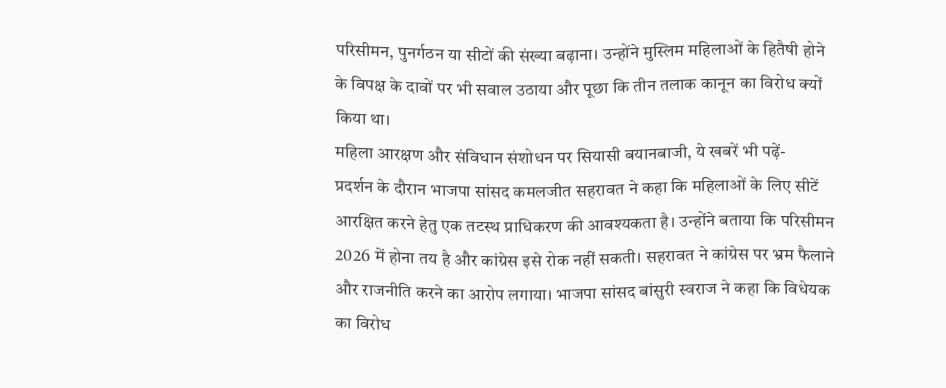परिसीमन, पुनर्गठन या सीटों की संख्या बढ़ाना। उन्होंने मुस्लिम महिलाओं के हितैषी होने के विपक्ष के दावों पर भी सवाल उठाया और पूछा कि तीन तलाक कानून का विरोध क्यों किया था।
महिला आरक्षण और संविधान संशोधन पर सियासी बयानबाजी, ये खबरें भी पढ़ें-
प्रदर्शन के दौरान भाजपा सांसद कमलजीत सहरावत ने कहा कि महिलाओं के लिए सीटें आरक्षित करने हेतु एक तटस्थ प्राधिकरण की आवश्यकता है। उन्होंने बताया कि परिसीमन 2026 में होना तय है और कांग्रेस इसे रोक नहीं सकती। सहरावत ने कांग्रेस पर भ्रम फैलाने और राजनीति करने का आरोप लगाया। भाजपा सांसद बांसुरी स्वराज ने कहा कि विधेयक का विरोध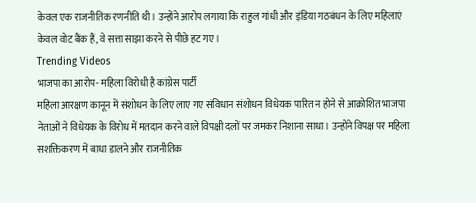केवल एक राजनीतिक रणनीति थी। उन्होंने आरोप लगाया कि राहुल गांधी और इंडिया गठबंधन के लिए महिलाएं केवल वोट बैंक हैं, वे सत्ता साझा करने से पीछे हट गए।
Trending Videos
भाजपा का आरोप- महिला विरोधी है कांग्रेस पार्टी
महिला आरक्षण कानून में संशोधन के लिए लाए गए संविधान संशोधन विधेयक पारित न होने से आक्रोशित भाजपा नेताओं ने विधेयक के विरोध में मतदान करने वाले विपक्षी दलों पर जमकर निशाना साधा। उन्होंने विपक्ष पर महिला सशक्तिकरण में बाधा डालने और राजनीतिक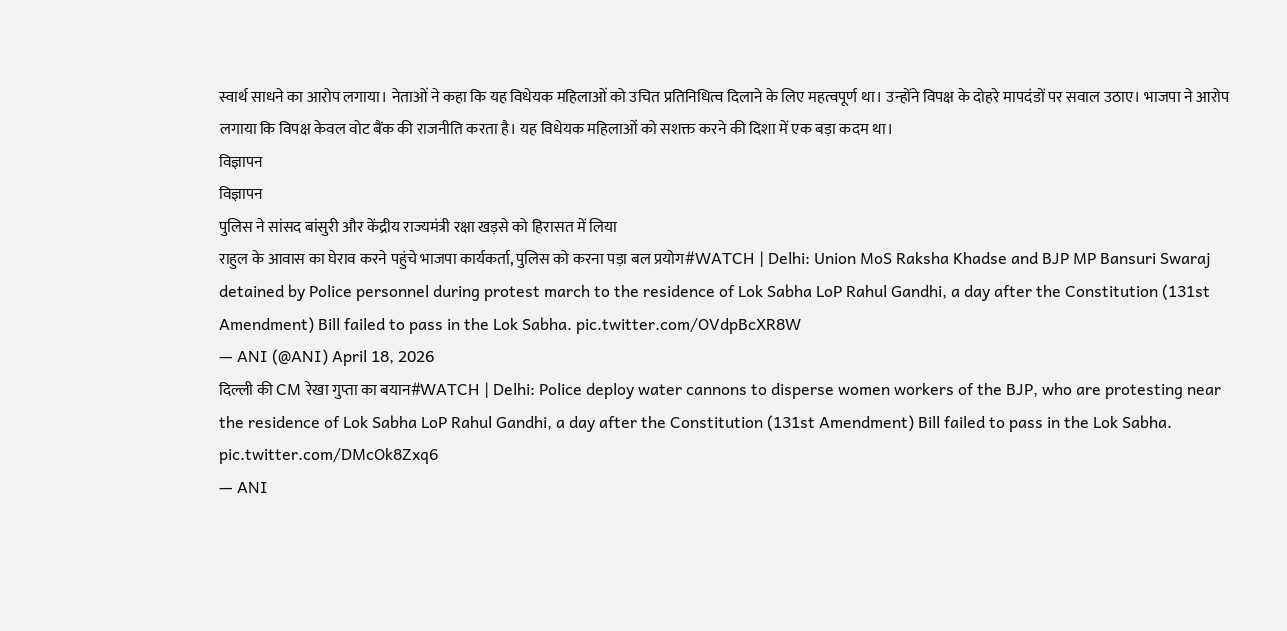स्वार्थ साधने का आरोप लगाया। नेताओं ने कहा कि यह विधेयक महिलाओं को उचित प्रतिनिधित्व दिलाने के लिए महत्वपूर्ण था। उन्होंने विपक्ष के दोहरे मापदंडों पर सवाल उठाए। भाजपा ने आरोप लगाया कि विपक्ष केवल वोट बैंक की राजनीति करता है। यह विधेयक महिलाओं को सशक्त करने की दिशा में एक बड़ा कदम था।
विज्ञापन
विज्ञापन
पुलिस ने सांसद बांसुरी और केंद्रीय राज्यमंत्री रक्षा खड़से को हिरासत में लिया
राहुल के आवास का घेराव करने पहुंचे भाजपा कार्यकर्ता, पुलिस को करना पड़ा बल प्रयोग#WATCH | Delhi: Union MoS Raksha Khadse and BJP MP Bansuri Swaraj detained by Police personnel during protest march to the residence of Lok Sabha LoP Rahul Gandhi, a day after the Constitution (131st Amendment) Bill failed to pass in the Lok Sabha. pic.twitter.com/OVdpBcXR8W
— ANI (@ANI) April 18, 2026
दिल्ली की CM रेखा गुप्ता का बयान#WATCH | Delhi: Police deploy water cannons to disperse women workers of the BJP, who are protesting near the residence of Lok Sabha LoP Rahul Gandhi, a day after the Constitution (131st Amendment) Bill failed to pass in the Lok Sabha. pic.twitter.com/DMcOk8Zxq6
— ANI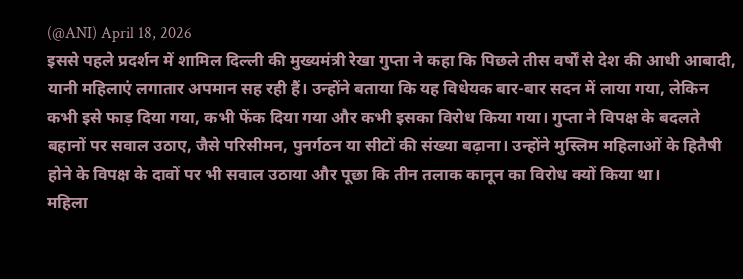(@ANI) April 18, 2026
इससे पहले प्रदर्शन में शामिल दिल्ली की मुख्यमंत्री रेखा गुप्ता ने कहा कि पिछले तीस वर्षों से देश की आधी आबादी, यानी महिलाएं लगातार अपमान सह रही हैं। उन्होंने बताया कि यह विधेयक बार-बार सदन में लाया गया, लेकिन कभी इसे फाड़ दिया गया, कभी फेंक दिया गया और कभी इसका विरोध किया गया। गुप्ता ने विपक्ष के बदलते बहानों पर सवाल उठाए, जैसे परिसीमन, पुनर्गठन या सीटों की संख्या बढ़ाना। उन्होंने मुस्लिम महिलाओं के हितैषी होने के विपक्ष के दावों पर भी सवाल उठाया और पूछा कि तीन तलाक कानून का विरोध क्यों किया था।
महिला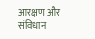आरक्षण और संविधान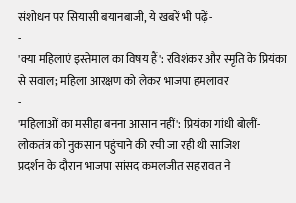संशोधन पर सियासी बयानबाजी, ये खबरें भी पढ़ें-
-
'क्या महिलाएं इस्तेमाल का विषय हैं': रविशंकर और स्मृति के प्रियंका से सवाल; महिला आरक्षण को लेकर भाजपा हमलावर
-
'महिलाओं का मसीहा बनना आसान नहीं': प्रियंका गांधी बोलीं- लोकतंत्र को नुकसान पहुंचाने की रची जा रही थी साजिश
प्रदर्शन के दौरान भाजपा सांसद कमलजीत सहरावत ने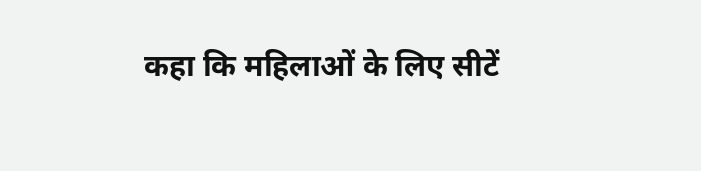कहा कि महिलाओं के लिए सीटें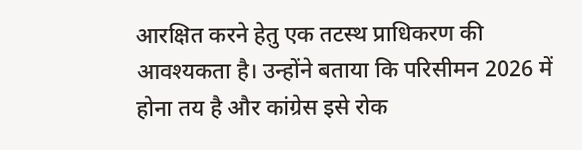आरक्षित करने हेतु एक तटस्थ प्राधिकरण की आवश्यकता है। उन्होंने बताया कि परिसीमन 2026 में होना तय है और कांग्रेस इसे रोक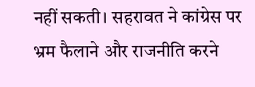नहीं सकती। सहरावत ने कांग्रेस पर भ्रम फैलाने और राजनीति करने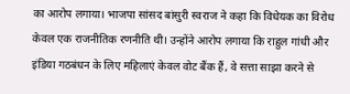का आरोप लगाया। भाजपा सांसद बांसुरी स्वराज ने कहा कि विधेयक का विरोध केवल एक राजनीतिक रणनीति थी। उन्होंने आरोप लगाया कि राहुल गांधी और इंडिया गठबंधन के लिए महिलाएं केवल वोट बैंक हैं, वे सत्ता साझा करने से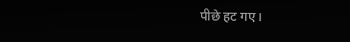पीछे हट गए।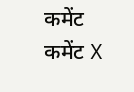कमेंट
कमेंट X